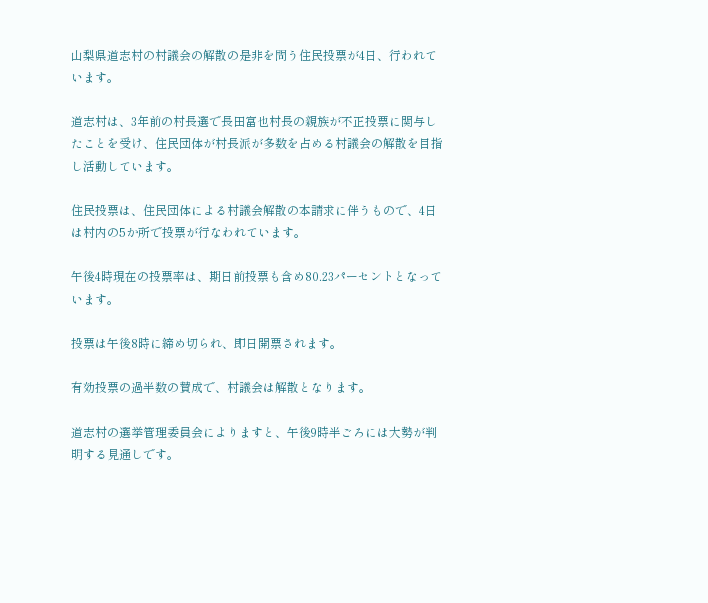山梨県道志村の村議会の解散の是非を問う住民投票が4日、行われています。

道志村は、3年前の村長選で長田富也村長の親族が不正投票に関与したことを受け、住民団体が村長派が多数を占める村議会の解散を目指し活動しています。

住民投票は、住民団体による村議会解散の本請求に伴うもので、4日は村内の5か所で投票が行なわれています。

午後4時現在の投票率は、期日前投票も含め80.23パーセントとなっています。

投票は午後8時に締め切られ、即日開票されます。

有効投票の過半数の賛成で、村議会は解散となります。

道志村の選挙管理委員会によりますと、午後9時半ごろには大勢が判明する見通しです。